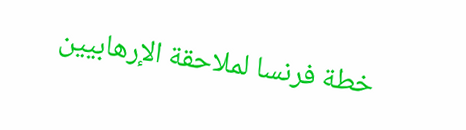خطة فرنسا لملاحقة الإرهابيين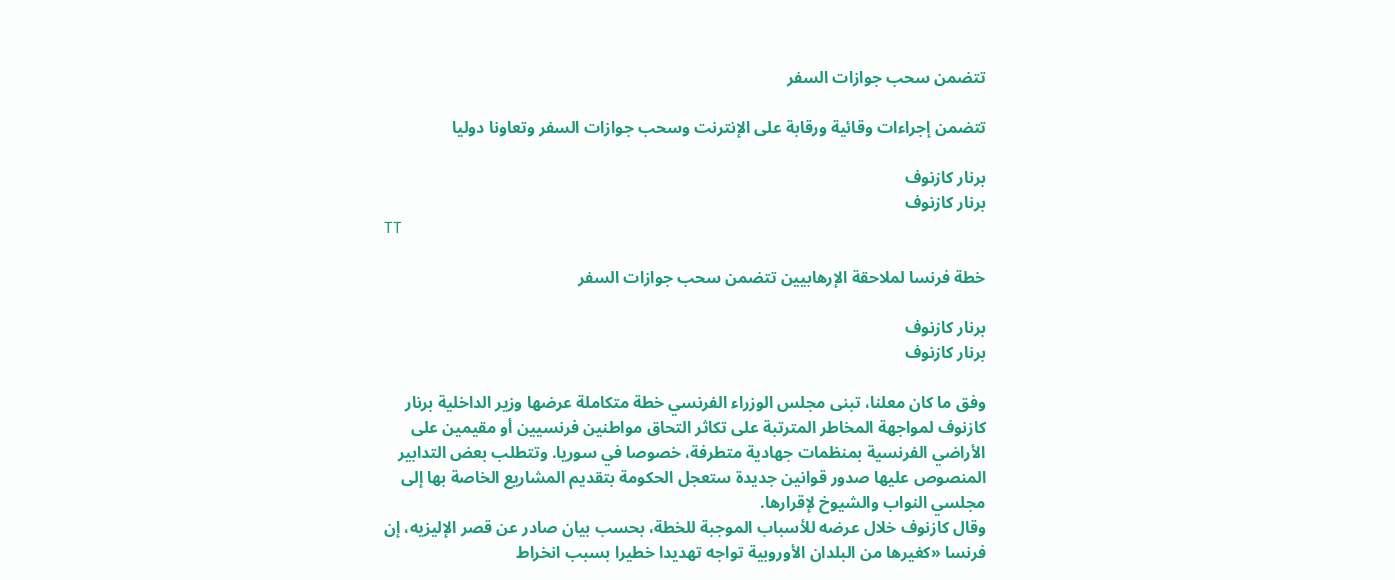تتضمن سحب جوازات السفر

تتضمن إجراءات وقائية ورقابة على الإنترنت وسحب جوازات السفر وتعاونا دوليا

برنار كازنوف
برنار كازنوف
TT

خطة فرنسا لملاحقة الإرهابيين تتضمن سحب جوازات السفر

برنار كازنوف
برنار كازنوف

وفق ما كان معلنا، تبنى مجلس الوزراء الفرنسي خطة متكاملة عرضها وزير الداخلية برنار كازنوف لمواجهة المخاطر المترتبة على تكاثر التحاق مواطنين فرنسيين أو مقيمين على الأراضي الفرنسية بمنظمات جهادية متطرفة، خصوصا في سوريا. وتتطلب بعض التدابير المنصوص عليها صدور قوانين جديدة ستعجل الحكومة بتقديم المشاريع الخاصة بها إلى مجلسي النواب والشيوخ لإقرارها.
وقال كازنوف خلال عرضه للأسباب الموجبة للخطة، بحسب بيان صادر عن قصر الإليزيه، إن فرنسا «كغيرها من البلدان الأوروبية تواجه تهديدا خطيرا بسبب انخراط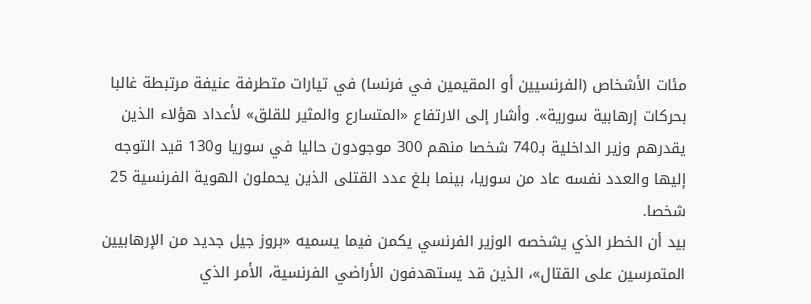مئات الأشخاص (الفرنسيين أو المقيمين في فرنسا) في تيارات متطرفة عنيفة مرتبطة غالبا بحركات إرهابية سورية». وأشار إلى الارتفاع «المتسارع والمثير للقلق» لأعداد هؤلاء الذين يقدرهم وزير الداخلية بـ740 شخصا منهم 300 موجودون حاليا في سوريا و130 قيد التوجه إليها والعدد نفسه عاد من سوريا، بينما بلغ عدد القتلى الذين يحملون الهوية الفرنسية 25 شخصا.
بيد أن الخطر الذي يشخصه الوزير الفرنسي يكمن فيما يسميه «بروز جيل جديد من الإرهابيين المتمرسين على القتال»، الذين قد يستهدفون الأراضي الفرنسية، الأمر الذي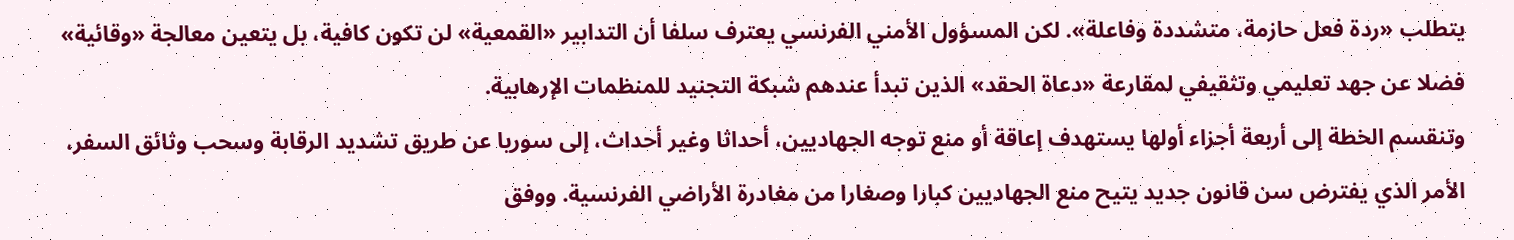يتطلب «ردة فعل حازمة، متشددة وفاعلة». لكن المسؤول الأمني الفرنسي يعترف سلفا أن التدابير «القمعية» لن تكون كافية، بل يتعين معالجة «وقائية» فضلا عن جهد تعليمي وتثقيفي لمقارعة «دعاة الحقد» الذين تبدأ عندهم شبكة التجنيد للمنظمات الإرهابية.
وتنقسم الخطة إلى أربعة أجزاء أولها يستهدف إعاقة أو منع توجه الجهاديين، أحداثا وغير أحداث، إلى سوريا عن طريق تشديد الرقابة وسحب وثائق السفر، الأمر الذي يفترض سن قانون جديد يتيح منع الجهاديين كبارا وصغارا من مغادرة الأراضي الفرنسية. ووفق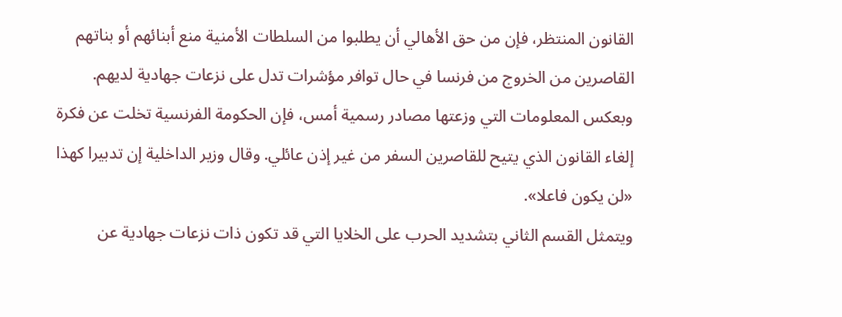القانون المنتظر، فإن من حق الأهالي أن يطلبوا من السلطات الأمنية منع أبنائهم أو بناتهم القاصرين من الخروج من فرنسا في حال توافر مؤشرات تدل على نزعات جهادية لديهم. وبعكس المعلومات التي وزعتها مصادر رسمية أمس، فإن الحكومة الفرنسية تخلت عن فكرة إلغاء القانون الذي يتيح للقاصرين السفر من غير إذن عائلي. وقال وزير الداخلية إن تدبيرا كهذا «لن يكون فاعلا».
ويتمثل القسم الثاني بتشديد الحرب على الخلايا التي قد تكون ذات نزعات جهادية عن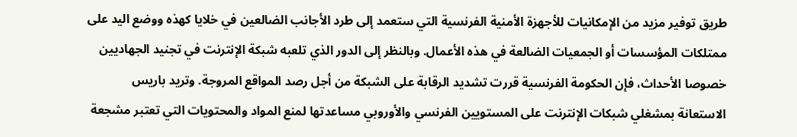طريق توفير مزيد من الإمكانيات للأجهزة الأمنية الفرنسية التي ستعمد إلى طرد الأجانب الضالعين في خلايا كهذه ووضع اليد على ممتلكات المؤسسات أو الجمعيات الضالعة في هذه الأعمال. وبالنظر إلى الدور الذي تلعبه شبكة الإنترنت في تجنيد الجهاديين خصوصا الأحداث، فإن الحكومة الفرنسية قررت تشديد الرقابة على الشبكة من أجل رصد المواقع المروجة. وتريد باريس الاستعانة بمشغلي شبكات الإنترنت على المستويين الفرنسي والأوروبي مساعدتها لمنع المواد والمحتويات التي تعتبر مشجعة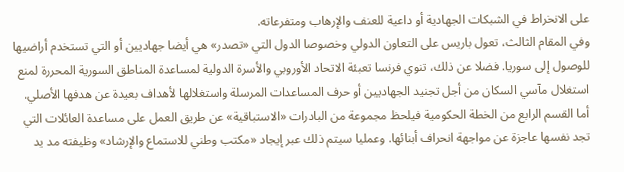على الانخراط في الشبكات الجهادية أو داعية للعنف والإرهاب ومتفرعاته.
وفي المقام الثالث، تعول باريس على التعاون الدولي وخصوصا الدول التي «تصدر» هي أيضا جهاديين أو التي تستخدم أراضيها للوصول إلى سوريا. فضلا عن ذلك، تنوي فرنسا تعبئة الاتحاد الأوروبي والأسرة الدولية لمساعدة المناطق السورية المحررة لمنع استغلال مآسي السكان من أجل تجنيد الجهاديين أو حرف المساعدات المرسلة واستغلالها لأهداف بعيدة عن هدفها الأصلي.
أما القسم الرابع من الخطة الحكومية فيلحظ مجموعة من البادرات «الاستباقية» عن طريق العمل على مساعدة العائلات التي تجد نفسها عاجزة عن مواجهة انحراف أبنائها. وعمليا سيتم ذلك عبر إيجاد «مكتب وطني للاستماع والإرشاد» وظيفته مد يد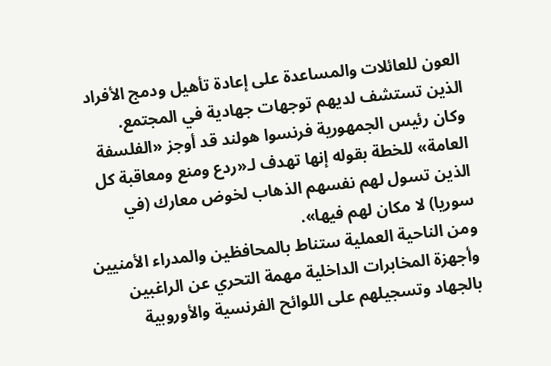العون للعائلات والمساعدة على إعادة تأهيل ودمج الأفراد الذين تستشف لديهم توجهات جهادية في المجتمع.
وكان رئيس الجمهورية فرنسوا هولند قد أوجز «الفلسفة العامة» للخطة بقوله إنها تهدف لـ«ردع ومنع ومعاقبة كل الذين تسول لهم نفسهم الذهاب لخوض معارك (في سوريا) لا مكان لهم فيها».
ومن الناحية العملية ستناط بالمحافظين والمدراء الأمنيين وأجهزة المخابرات الداخلية مهمة التحري عن الراغبين بالجهاد وتسجيلهم على اللوائح الفرنسية والأوروبية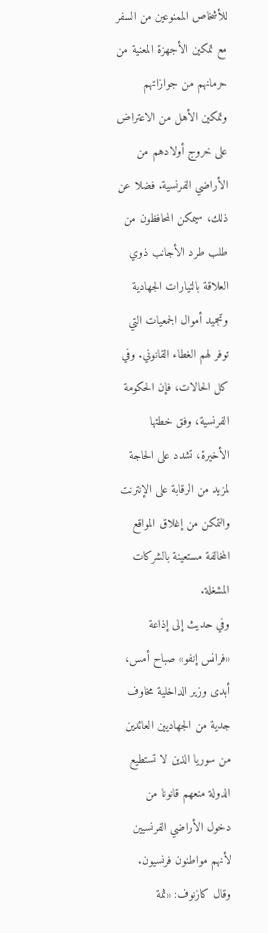للأشخاص الممنوعين من السفر مع تمكين الأجهزة المعنية من حرمانهم من جوازاتهم وتمكين الأهل من الاعتراض على خروج أولادهم من الأراضي الفرنسية. فضلا عن ذلك، سيمكن المحافظون من طلب طرد الأجانب ذوي العلاقة بالتيارات الجهادية وتجميد أموال الجمعيات التي توفر لهم الغطاء القانوني. وفي كل الحالات، فإن الحكومة الفرنسية، وفق خطتها الأخيرة، تشدد على الحاجة لمزيد من الرقابة على الإنترنت والتمكن من إغلاق المواقع المخالفة مستعينة بالشركات المشغلة.
وفي حديث إلى إذاعة «فرانس إنفو» صباح أمس، أبدى وزير الداخلية مخاوف جدية من الجهاديين العائدين من سوريا الذين لا تستطيع الدولة منعهم قانونا من دخول الأراضي الفرنسيين لأنهم مواطنون فرنسيون.
وقال كازنوف: «ثمة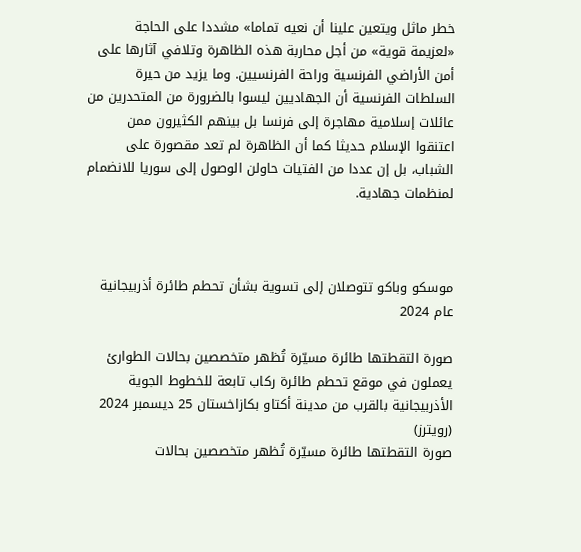خطر ماثل ويتعين علينا أن نعيه تماما» مشددا على الحاجة «لعزيمة قوية» من أجل محاربة هذه الظاهرة وتلافي آثارها على أمن الأراضي الفرنسية وراحة الفرنسيين. وما يزيد من حيرة السلطات الفرنسية أن الجهاديين ليسوا بالضرورة من المتحدرين من عائلات إسلامية مهاجرة إلى فرنسا بل بينهم الكثيرون ممن اعتنقوا الإسلام حديثا كما أن الظاهرة لم تعد مقصورة على الشباب، بل إن عددا من الفتيات حاولن الوصول إلى سوريا للانضمام لمنظمات جهادية.



موسكو وباكو تتوصلان إلى تسوية بشأن تحطم طائرة أذربيجانية عام 2024

صورة التقطتها طائرة مسيّرة تُظهر متخصصين بحالات الطوارئ يعملون في موقع تحطم طائرة ركاب تابعة للخطوط الجوية الأذربيجانية بالقرب من مدينة أكتاو بكازاخستان 25 ديسمبر 2024 (رويترز)
صورة التقطتها طائرة مسيّرة تُظهر متخصصين بحالات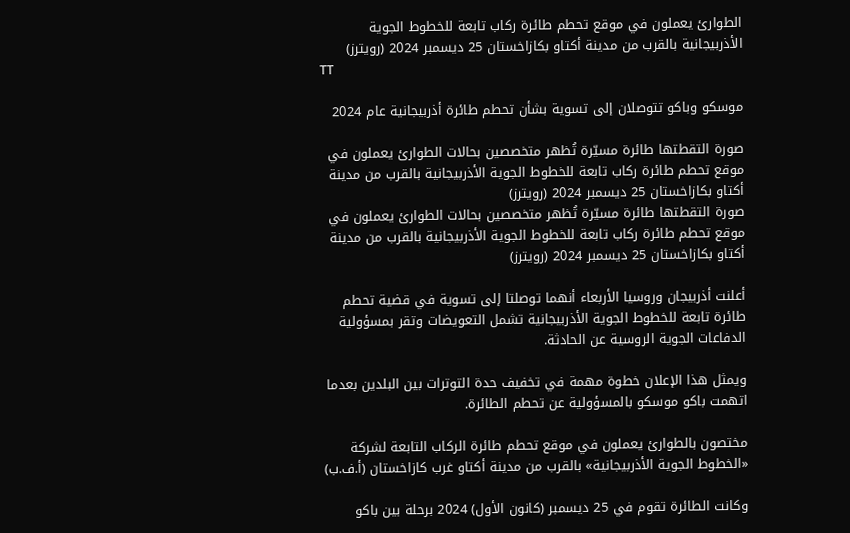الطوارئ يعملون في موقع تحطم طائرة ركاب تابعة للخطوط الجوية الأذربيجانية بالقرب من مدينة أكتاو بكازاخستان 25 ديسمبر 2024 (رويترز)
TT

موسكو وباكو تتوصلان إلى تسوية بشأن تحطم طائرة أذربيجانية عام 2024

صورة التقطتها طائرة مسيّرة تُظهر متخصصين بحالات الطوارئ يعملون في موقع تحطم طائرة ركاب تابعة للخطوط الجوية الأذربيجانية بالقرب من مدينة أكتاو بكازاخستان 25 ديسمبر 2024 (رويترز)
صورة التقطتها طائرة مسيّرة تُظهر متخصصين بحالات الطوارئ يعملون في موقع تحطم طائرة ركاب تابعة للخطوط الجوية الأذربيجانية بالقرب من مدينة أكتاو بكازاخستان 25 ديسمبر 2024 (رويترز)

أعلنت أذربيجان وروسيا الأربعاء أنهما توصلتا إلى تسوية في قضية تحطم طائرة تابعة للخطوط الجوية الأذربيجانية تشمل التعويضات وتقر بمسؤولية الدفاعات الجوية الروسية عن الحادثة.

ويمثل هذا الإعلان خطوة مهمة في تخفيف حدة التوترات بين البلدين بعدما اتهمت باكو موسكو بالمسؤولية عن تحطم الطائرة.

مختصون بالطوارئ يعملون في موقع تحطم طائرة الركاب التابعة لشركة «الخطوط الجوية الأذربيجانية» بالقرب من مدينة أكتاو غرب كازاخستان (أ.ف.ب)

وكانت الطائرة تقوم في 25 ديسمبر (كانون الأول) 2024 برحلة بين باكو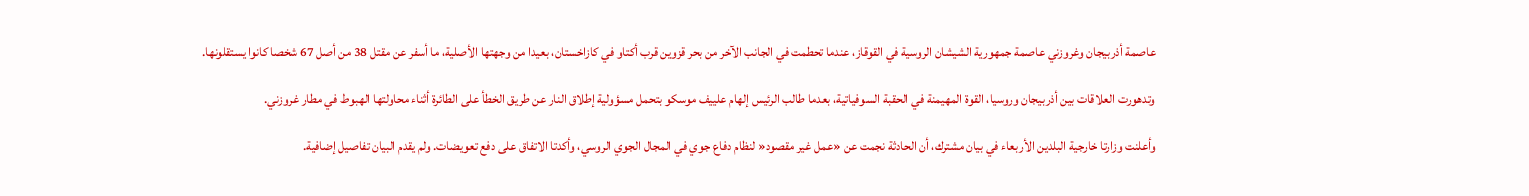عاصمة أذربيجان وغروزني عاصمة جمهورية الشيشان الروسية في القوقاز، عندما تحطمت في الجانب الآخر من بحر قزوين قرب أكتاو في كازاخستان، بعيدا من وجهتها الأصلية، ما أسفر عن مقتل 38 من أصل 67 شخصا كانوا يستقلونها.

وتدهورت العلاقات بين أذربيجان وروسيا، القوة المهيمنة في الحقبة السوفياتية، بعدما طالب الرئيس إلهام علييف موسكو بتحمل مسؤولية إطلاق النار عن طريق الخطأ على الطائرة أثناء محاولتها الهبوط في مطار غروزني.

وأعلنت وزارتا خارجية البلدين الأربعاء في بيان مشترك، أن الحادثة نجمت عن «عمل غير مقصود« لنظام دفاع جوي في المجال الجوي الروسي، وأكدتا الاتفاق على دفع تعويضات. ولم يقدم البيان تفاصيل إضافية.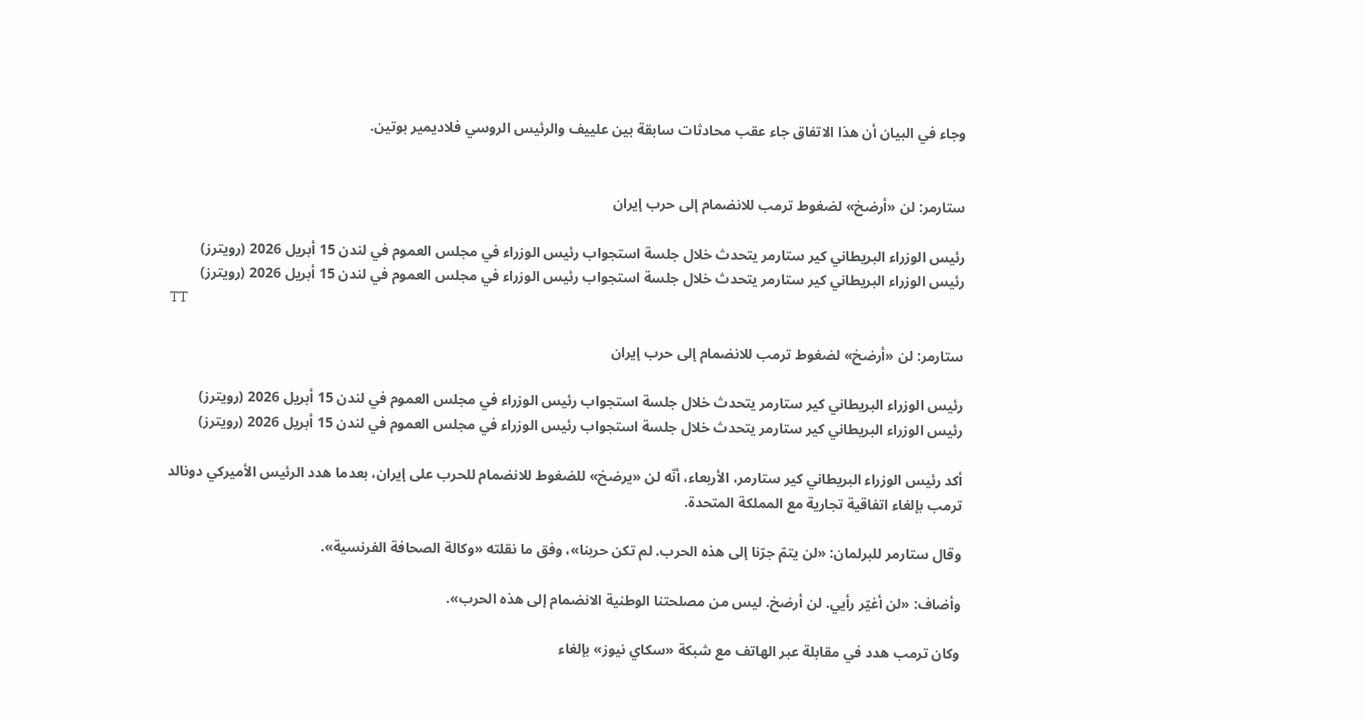وجاء في البيان أن هذا الاتفاق جاء عقب محادثات سابقة بين علييف والرئيس الروسي فلاديمير بوتين.


ستارمر: لن «أرضخ» لضغوط ترمب للانضمام إلى حرب إيران

رئيس الوزراء البريطاني كير ستارمر يتحدث خلال جلسة استجواب رئيس الوزراء في مجلس العموم في لندن 15 أبريل 2026 (رويترز)
رئيس الوزراء البريطاني كير ستارمر يتحدث خلال جلسة استجواب رئيس الوزراء في مجلس العموم في لندن 15 أبريل 2026 (رويترز)
TT

ستارمر: لن «أرضخ» لضغوط ترمب للانضمام إلى حرب إيران

رئيس الوزراء البريطاني كير ستارمر يتحدث خلال جلسة استجواب رئيس الوزراء في مجلس العموم في لندن 15 أبريل 2026 (رويترز)
رئيس الوزراء البريطاني كير ستارمر يتحدث خلال جلسة استجواب رئيس الوزراء في مجلس العموم في لندن 15 أبريل 2026 (رويترز)

أكد رئيس الوزراء البريطاني كير ستارمر، الأربعاء، أنّه لن «يرضخ» للضغوط للانضمام للحرب على إيران، بعدما هدد الرئيس الأميركي دونالد ترمب بإلغاء اتفاقية تجارية مع المملكة المتحدة.

وقال ستارمر للبرلمان: «لن يتمّ جرّنا إلى هذه الحرب. لم تكن حربنا»، وفق ما نقلته «وكالة الصحافة الفرنسية».

وأضاف: «لن أغيّر رأيي. لن أرضخ. ليس من مصلحتنا الوطنية الانضمام إلى هذه الحرب».

وكان ترمب هدد في مقابلة عبر الهاتف مع شبكة «سكاي نيوز» بإلغاء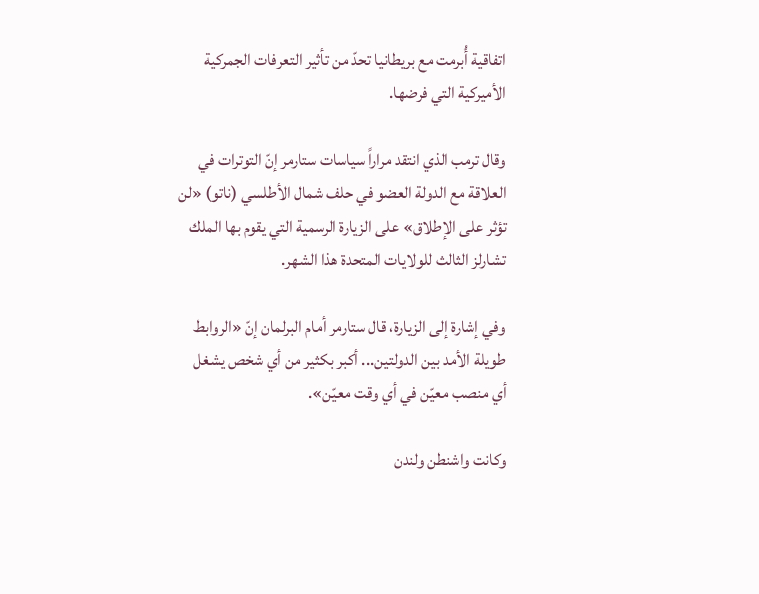اتفاقية أُبرمت مع بريطانيا تحدّ من تأثير التعرفات الجمركية الأميركية التي فرضها.

وقال ترمب الذي انتقد مراراً سياسات ستارمر إنّ التوترات في العلاقة مع الدولة العضو في حلف شمال الأطلسي (ناتو) «لن تؤثر على الإطلاق» على الزيارة الرسمية التي يقوم بها الملك تشارلز الثالث للولايات المتحدة هذا الشهر.

وفي إشارة إلى الزيارة، قال ستارمر أمام البرلمان إنّ «الروابط طويلة الأمد بين الدولتين... أكبر بكثير من أي شخص يشغل أي منصب معيّن في أي وقت معيّن».

وكانت واشنطن ولندن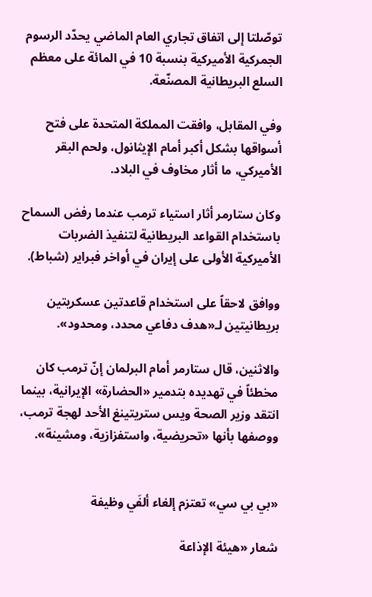توصّلتا إلى اتفاق تجاري العام الماضي يحدّد الرسوم الجمركية الأميركية بنسبة 10 في المائة على معظم السلع البريطانية المصنّعة.

وفي المقابل، وافقت المملكة المتحدة على فتح أسواقها بشكل أكبر أمام الإيثانول، ولحم البقر الأميركي، ما أثار مخاوف في البلاد.

وكان ستارمر أثار استياء ترمب عندما رفض السماح باستخدام القواعد البريطانية لتنفيذ الضربات الأميركية الأولى على إيران في أواخر فبراير (شباط).

ووافق لاحقاً على استخدام قاعدتين عسكريتين بريطانيتين لـ«هدف دفاعي محدد، ومحدود».

والاثنين، قال ستارمر أمام البرلمان إنّ ترمب كان مخطئاً في تهديده بتدمير «الحضارة» الإيرانية، بينما انتقد وزير الصحة ويس ستريتينغ الأحد لهجة ترمب، ووصفها بأنها «تحريضية، واستفزازية، ومشينة».


«بي بي سي» تعتزم إلغاء ألفَي وظيفة

شعار «هيئة الإذاعة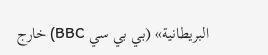البريطانية» (بي بي سي BBC) خارج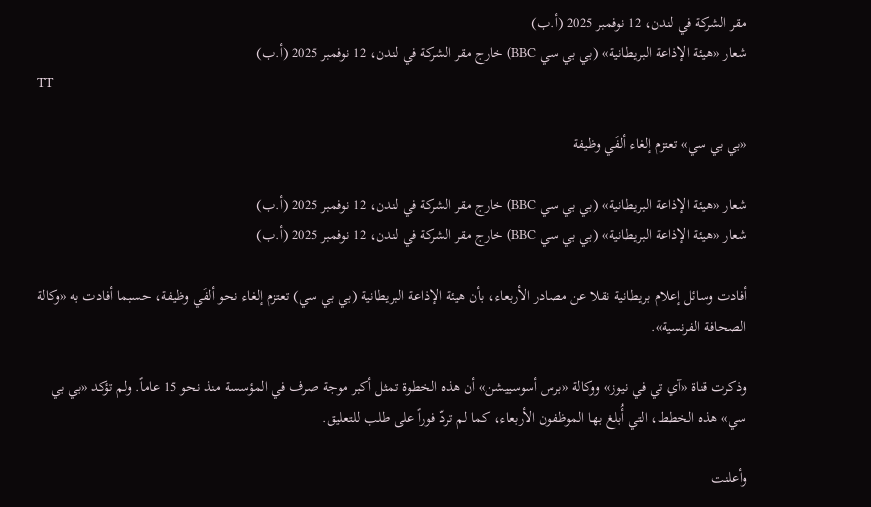مقر الشركة في لندن، 12 نوفمبر 2025 (أ.ب)
شعار «هيئة الإذاعة البريطانية» (بي بي سي BBC) خارج مقر الشركة في لندن، 12 نوفمبر 2025 (أ.ب)
TT

«بي بي سي» تعتزم إلغاء ألفَي وظيفة

شعار «هيئة الإذاعة البريطانية» (بي بي سي BBC) خارج مقر الشركة في لندن، 12 نوفمبر 2025 (أ.ب)
شعار «هيئة الإذاعة البريطانية» (بي بي سي BBC) خارج مقر الشركة في لندن، 12 نوفمبر 2025 (أ.ب)

أفادت وسائل إعلام بريطانية نقلا عن مصادر الأربعاء، بأن هيئة الإذاعة البريطانية (بي بي سي) تعتزم إلغاء نحو ألفَي وظيفة، حسبما أفادت به «وكالة الصحافة الفرنسية».

وذكرت قناة «آي تي في نيوز» ووكالة «برس أسوسييشن» أن هذه الخطوة تمثل أكبر موجة صرف في المؤسسة منذ نحو 15 عاماً. ولم تؤكد «بي بي سي» هذه الخطط، التي أُبلغ بها الموظفون الأربعاء، كما لم تردّ فوراً على طلب للتعليق.

وأعلنت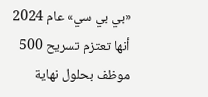«بي بي سي» عام 2024 أنها تعتزم تسريح 500 موظف بحلول نهاية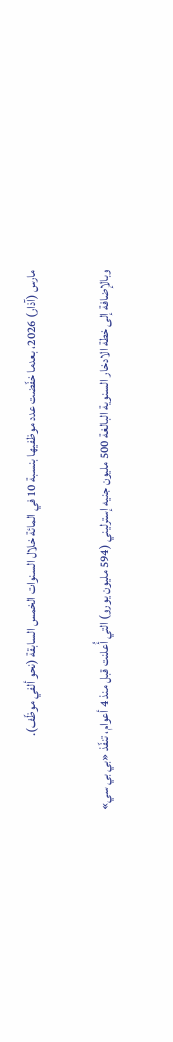مارس (آذار) 2026، بعدما خفّضت عدد موظفيها بنسبة 10 في المائة خلال السنوات الخمس السابقة (نحو ألفي موظّف).

وبالإضافة إلى خطة الادخار السنوية البالغة 500 مليون جنيه إسترليني (594 مليون يورو) التي أُعلنت قبل منذ 4 أعوام، تنفّذ «بي بي سي»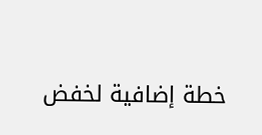خطة إضافية لخفض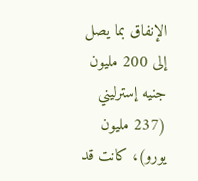الإنفاق بما يصل إلى 200 مليون جنيه إسترليني (237 مليون يورو)، كانت قد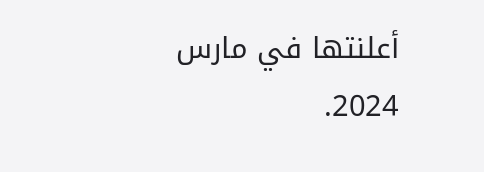أعلنتها في مارس 2024.